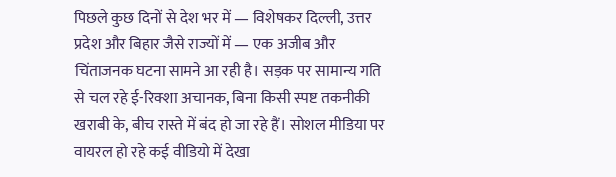पिछले कुछ दिनों से देश भर में — विशेषकर दिल्ली, उत्तर प्रदेश और बिहार जैसे राज्यों में — एक अजीब और चिंताजनक घटना सामने आ रही है। सड़क पर सामान्य गति से चल रहे ई-रिक्शा अचानक, बिना किसी स्पष्ट तकनीकी खराबी के, बीच रास्ते में बंद हो जा रहे हैं। सोशल मीडिया पर वायरल हो रहे कई वीडियो में देखा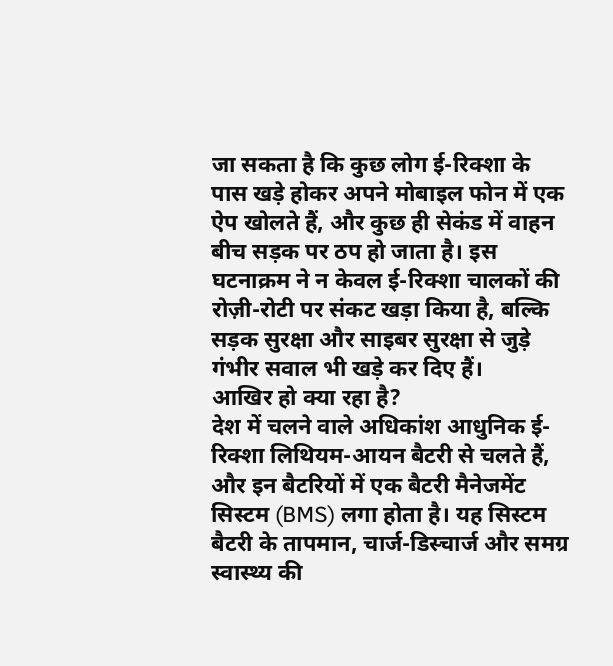जा सकता है कि कुछ लोग ई-रिक्शा के पास खड़े होकर अपने मोबाइल फोन में एक ऐप खोलते हैं, और कुछ ही सेकंड में वाहन बीच सड़क पर ठप हो जाता है। इस घटनाक्रम ने न केवल ई-रिक्शा चालकों की रोज़ी-रोटी पर संकट खड़ा किया है, बल्कि सड़क सुरक्षा और साइबर सुरक्षा से जुड़े गंभीर सवाल भी खड़े कर दिए हैं।
आखिर हो क्या रहा है?
देश में चलने वाले अधिकांश आधुनिक ई-रिक्शा लिथियम-आयन बैटरी से चलते हैं, और इन बैटरियों में एक बैटरी मैनेजमेंट सिस्टम (BMS) लगा होता है। यह सिस्टम बैटरी के तापमान, चार्ज-डिस्चार्ज और समग्र स्वास्थ्य की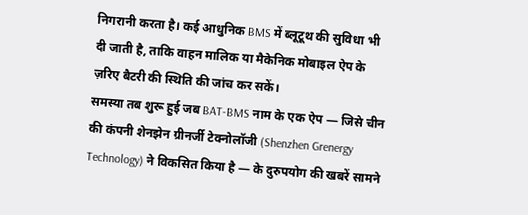निगरानी करता है। कई आधुनिक BMS में ब्लूटूथ की सुविधा भी दी जाती है, ताकि वाहन मालिक या मैकेनिक मोबाइल ऐप के ज़रिए बैटरी की स्थिति की जांच कर सकें।
समस्या तब शुरू हुई जब BAT-BMS नाम के एक ऐप — जिसे चीन की कंपनी शेनझेन ग्रीनर्जी टेक्नोलॉजी (Shenzhen Grenergy Technology) ने विकसित किया है — के दुरुपयोग की खबरें सामने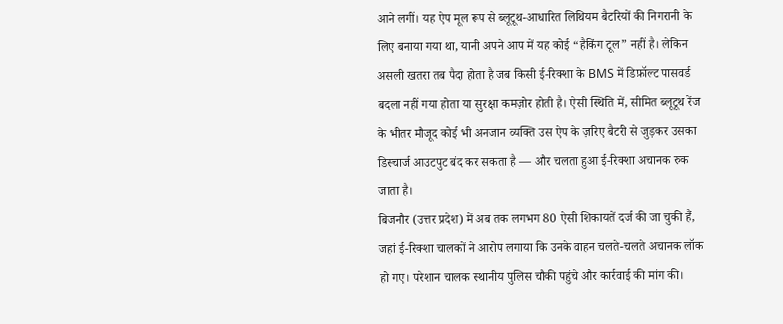आने लगीं। यह ऐप मूल रूप से ब्लूटूथ-आधारित लिथियम बैटरियों की निगरानी के लिए बनाया गया था, यानी अपने आप में यह कोई “हैकिंग टूल” नहीं है। लेकिन असली खतरा तब पैदा होता है जब किसी ई-रिक्शा के BMS में डिफ़ॉल्ट पासवर्ड बदला नहीं गया होता या सुरक्षा कमज़ोर होती है। ऐसी स्थिति में, सीमित ब्लूटूथ रेंज के भीतर मौजूद कोई भी अनजान व्यक्ति उस ऐप के ज़रिए बैटरी से जुड़कर उसका डिस्चार्ज आउटपुट बंद कर सकता है — और चलता हुआ ई-रिक्शा अचानक रुक जाता है।
बिजनौर (उत्तर प्रदेश) में अब तक लगभग 80 ऐसी शिकायतें दर्ज की जा चुकी हैं, जहां ई-रिक्शा चालकों ने आरोप लगाया कि उनके वाहन चलते-चलते अचानक लॉक हो गए। परेशान चालक स्थानीय पुलिस चौकी पहुंचे और कार्रवाई की मांग की।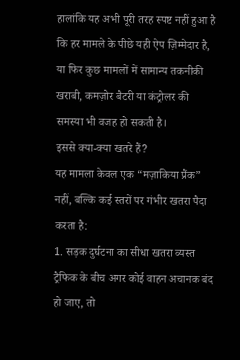हालांकि यह अभी पूरी तरह स्पष्ट नहीं हुआ है कि हर मामले के पीछे यही ऐप ज़िम्मेदार है, या फिर कुछ मामलों में सामान्य तकनीकी खराबी, कमज़ोर बैटरी या कंट्रोलर की समस्या भी वजह हो सकती है।
इससे क्या-क्या खतरे हैं?
यह मामला केवल एक “मज़ाकिया प्रैंक” नहीं, बल्कि कई स्तरों पर गंभीर खतरा पैदा करता है:
1. सड़क दुर्घटना का सीधा खतरा व्यस्त ट्रैफिक के बीच अगर कोई वाहन अचानक बंद हो जाए, तो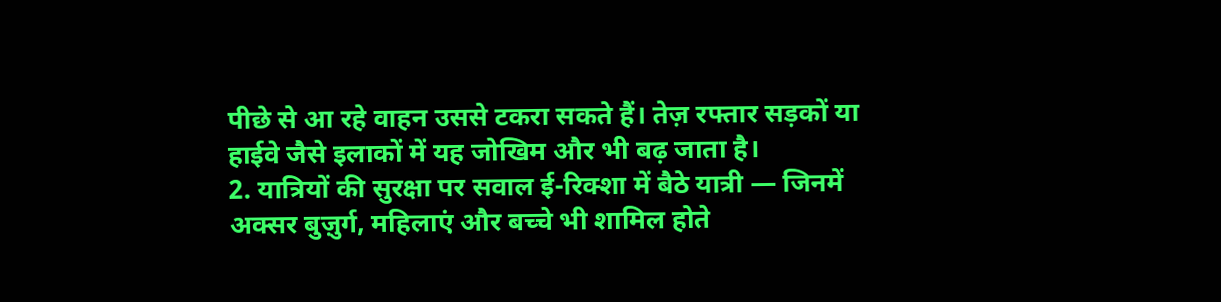पीछे से आ रहे वाहन उससे टकरा सकते हैं। तेज़ रफ्तार सड़कों या हाईवे जैसे इलाकों में यह जोखिम और भी बढ़ जाता है।
2. यात्रियों की सुरक्षा पर सवाल ई-रिक्शा में बैठे यात्री — जिनमें अक्सर बुज़ुर्ग, महिलाएं और बच्चे भी शामिल होते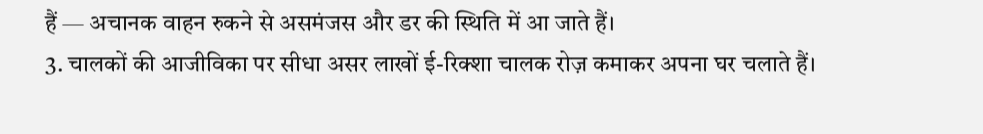हैं — अचानक वाहन रुकने से असमंजस और डर की स्थिति में आ जाते हैं।
3. चालकों की आजीविका पर सीधा असर लाखों ई-रिक्शा चालक रोज़ कमाकर अपना घर चलाते हैं।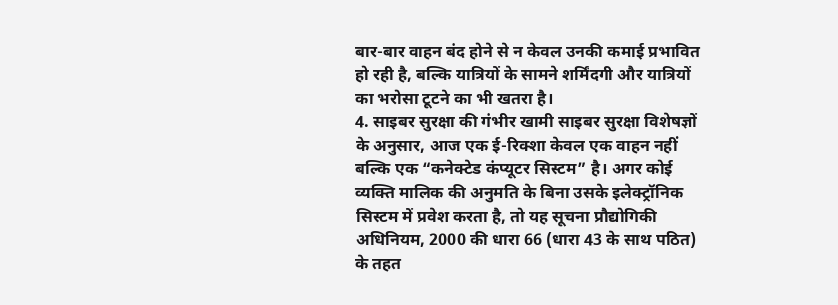बार-बार वाहन बंद होने से न केवल उनकी कमाई प्रभावित हो रही है, बल्कि यात्रियों के सामने शर्मिंदगी और यात्रियों का भरोसा टूटने का भी खतरा है।
4. साइबर सुरक्षा की गंभीर खामी साइबर सुरक्षा विशेषज्ञों के अनुसार, आज एक ई-रिक्शा केवल एक वाहन नहीं बल्कि एक “कनेक्टेड कंप्यूटर सिस्टम” है। अगर कोई व्यक्ति मालिक की अनुमति के बिना उसके इलेक्ट्रॉनिक सिस्टम में प्रवेश करता है, तो यह सूचना प्रौद्योगिकी अधिनियम, 2000 की धारा 66 (धारा 43 के साथ पठित) के तहत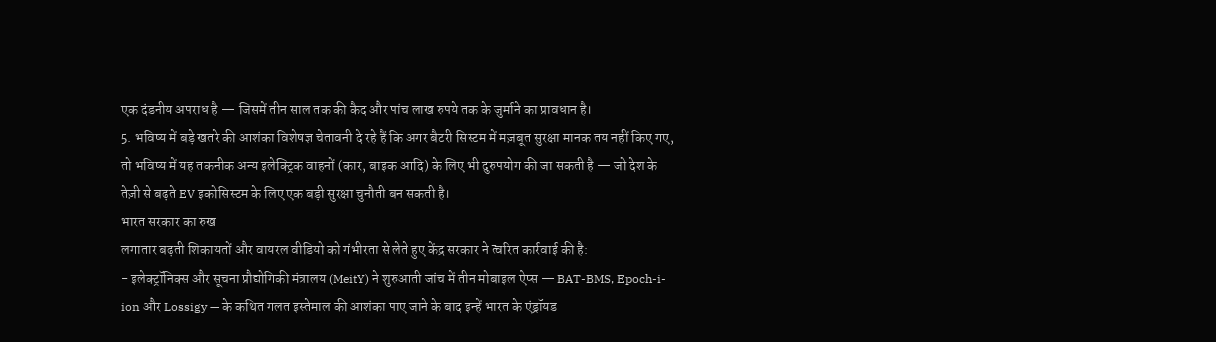एक दंडनीय अपराध है — जिसमें तीन साल तक की कैद और पांच लाख रुपये तक के जुर्माने का प्रावधान है।
5. भविष्य में बड़े खतरे की आशंका विशेषज्ञ चेतावनी दे रहे हैं कि अगर बैटरी सिस्टम में मज़बूत सुरक्षा मानक तय नहीं किए गए, तो भविष्य में यह तकनीक अन्य इलेक्ट्रिक वाहनों (कार, बाइक आदि) के लिए भी दुरुपयोग की जा सकती है — जो देश के तेज़ी से बढ़ते EV इकोसिस्टम के लिए एक बड़ी सुरक्षा चुनौती बन सकती है।
भारत सरकार का रुख
लगातार बढ़ती शिकायतों और वायरल वीडियो को गंभीरता से लेते हुए केंद्र सरकार ने त्वरित कार्रवाई की है:
- इलेक्ट्रॉनिक्स और सूचना प्रौद्योगिकी मंत्रालय (MeitY) ने शुरुआती जांच में तीन मोबाइल ऐप्स — BAT-BMS, Epoch-i-ion और Lossigy — के कथित गलत इस्तेमाल की आशंका पाए जाने के बाद इन्हें भारत के एंड्रॉयड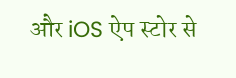और iOS ऐप स्टोर से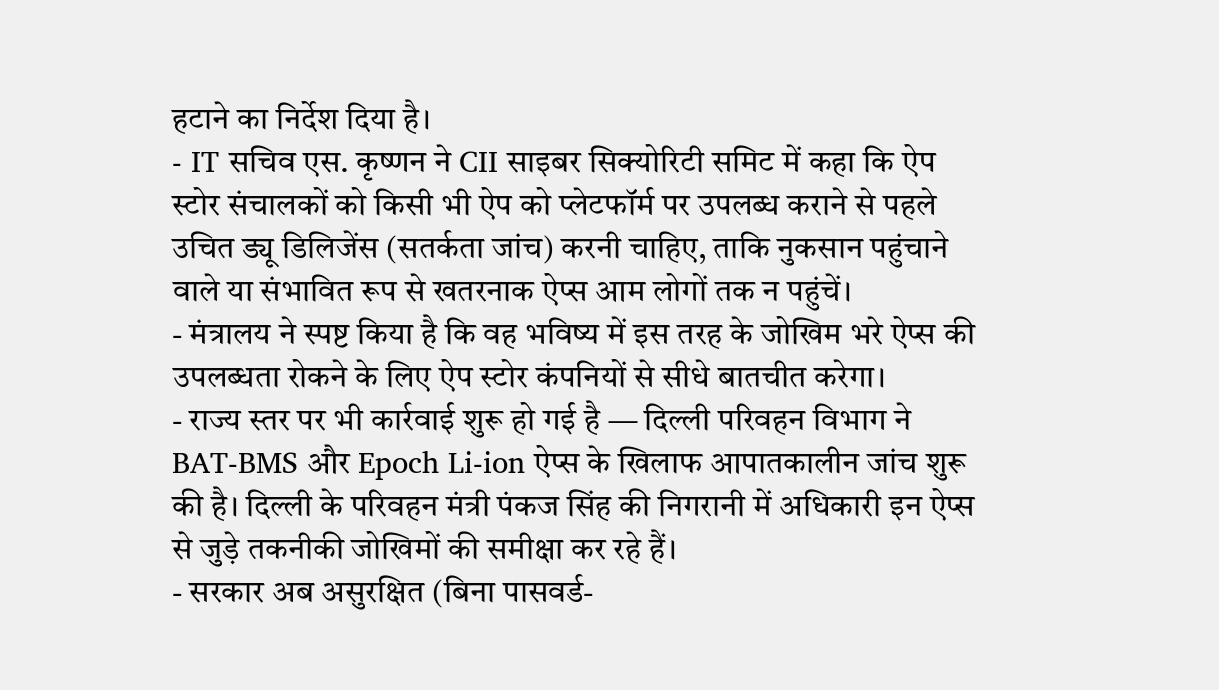हटाने का निर्देश दिया है।
- IT सचिव एस. कृष्णन ने CII साइबर सिक्योरिटी समिट में कहा कि ऐप स्टोर संचालकों को किसी भी ऐप को प्लेटफॉर्म पर उपलब्ध कराने से पहले उचित ड्यू डिलिजेंस (सतर्कता जांच) करनी चाहिए, ताकि नुकसान पहुंचाने वाले या संभावित रूप से खतरनाक ऐप्स आम लोगों तक न पहुंचें।
- मंत्रालय ने स्पष्ट किया है कि वह भविष्य में इस तरह के जोखिम भरे ऐप्स की उपलब्धता रोकने के लिए ऐप स्टोर कंपनियों से सीधे बातचीत करेगा।
- राज्य स्तर पर भी कार्रवाई शुरू हो गई है — दिल्ली परिवहन विभाग ने BAT-BMS और Epoch Li-ion ऐप्स के खिलाफ आपातकालीन जांच शुरू की है। दिल्ली के परिवहन मंत्री पंकज सिंह की निगरानी में अधिकारी इन ऐप्स से जुड़े तकनीकी जोखिमों की समीक्षा कर रहे हैं।
- सरकार अब असुरक्षित (बिना पासवर्ड-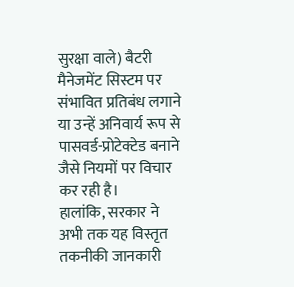सुरक्षा वाले) बैटरी मैनेजमेंट सिस्टम पर संभावित प्रतिबंध लगाने या उन्हें अनिवार्य रूप से पासवर्ड-प्रोटेक्टेड बनाने जैसे नियमों पर विचार कर रही है।
हालांकि, सरकार ने अभी तक यह विस्तृत तकनीकी जानकारी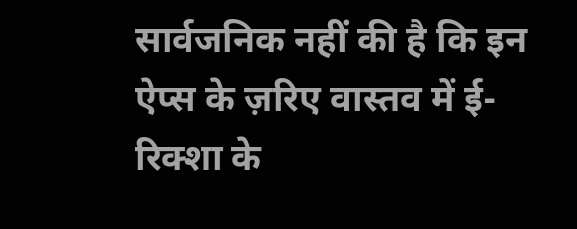सार्वजनिक नहीं की है कि इन ऐप्स के ज़रिए वास्तव में ई-रिक्शा के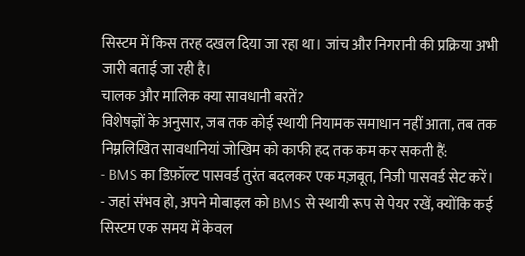सिस्टम में किस तरह दखल दिया जा रहा था। जांच और निगरानी की प्रक्रिया अभी जारी बताई जा रही है।
चालक और मालिक क्या सावधानी बरतें?
विशेषज्ञों के अनुसार, जब तक कोई स्थायी नियामक समाधान नहीं आता, तब तक निम्नलिखित सावधानियां जोखिम को काफी हद तक कम कर सकती हैं:
- BMS का डिफ़ॉल्ट पासवर्ड तुरंत बदलकर एक मज़बूत, निजी पासवर्ड सेट करें।
- जहां संभव हो, अपने मोबाइल को BMS से स्थायी रूप से पेयर रखें, क्योंकि कई सिस्टम एक समय में केवल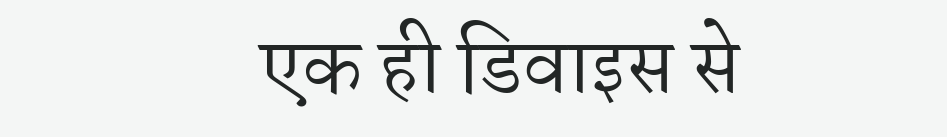एक ही डिवाइस से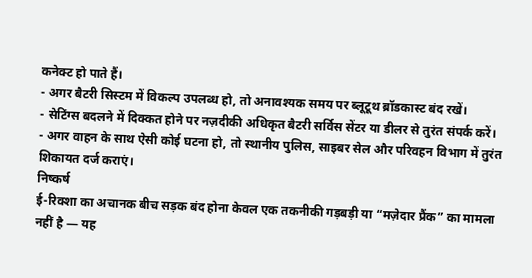कनेक्ट हो पाते हैं।
- अगर बैटरी सिस्टम में विकल्प उपलब्ध हो, तो अनावश्यक समय पर ब्लूटूथ ब्रॉडकास्ट बंद रखें।
- सेटिंग्स बदलने में दिक्कत होने पर नज़दीकी अधिकृत बैटरी सर्विस सेंटर या डीलर से तुरंत संपर्क करें।
- अगर वाहन के साथ ऐसी कोई घटना हो, तो स्थानीय पुलिस, साइबर सेल और परिवहन विभाग में तुरंत शिकायत दर्ज कराएं।
निष्कर्ष
ई-रिक्शा का अचानक बीच सड़क बंद होना केवल एक तकनीकी गड़बड़ी या “मज़ेदार प्रैंक” का मामला नहीं है — यह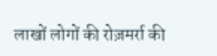लाखों लोगों की रोज़मर्रा की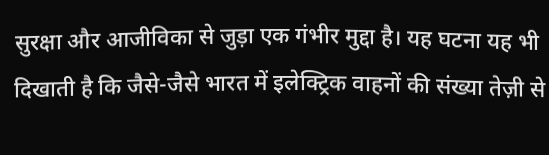सुरक्षा और आजीविका से जुड़ा एक गंभीर मुद्दा है। यह घटना यह भी दिखाती है कि जैसे-जैसे भारत में इलेक्ट्रिक वाहनों की संख्या तेज़ी से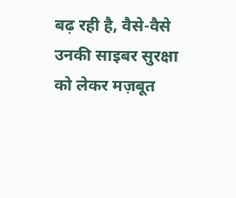बढ़ रही है, वैसे-वैसे उनकी साइबर सुरक्षा को लेकर मज़बूत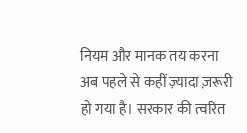नियम और मानक तय करना अब पहले से कहीं ज़्यादा ज़रूरी हो गया है। सरकार की त्वरित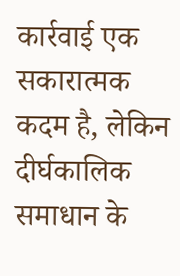कार्रवाई एक सकारात्मक कदम है, लेकिन दीर्घकालिक समाधान के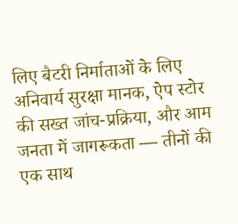लिए बैटरी निर्माताओं के लिए अनिवार्य सुरक्षा मानक, ऐप स्टोर की सख्त जांच-प्रक्रिया, और आम जनता में जागरूकता — तीनों की एक साथ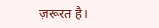ज़रूरत है।